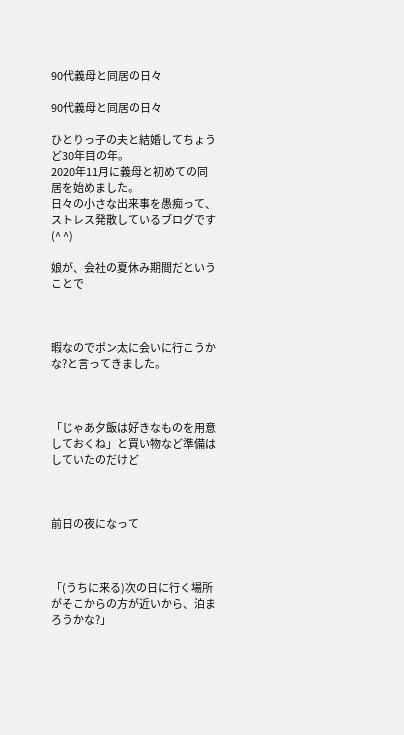90代義母と同居の日々

90代義母と同居の日々

ひとりっ子の夫と結婚してちょうど30年目の年。
2020年11月に義母と初めての同居を始めました。
日々の小さな出来事を愚痴って、ストレス発散しているブログです(^ ^)

娘が、会社の夏休み期間だということで



暇なのでポン太に会いに行こうかな?と言ってきました。



「じゃあ夕飯は好きなものを用意しておくね」と買い物など準備はしていたのだけど



前日の夜になって



「(うちに来る)次の日に行く場所がそこからの方が近いから、泊まろうかな?」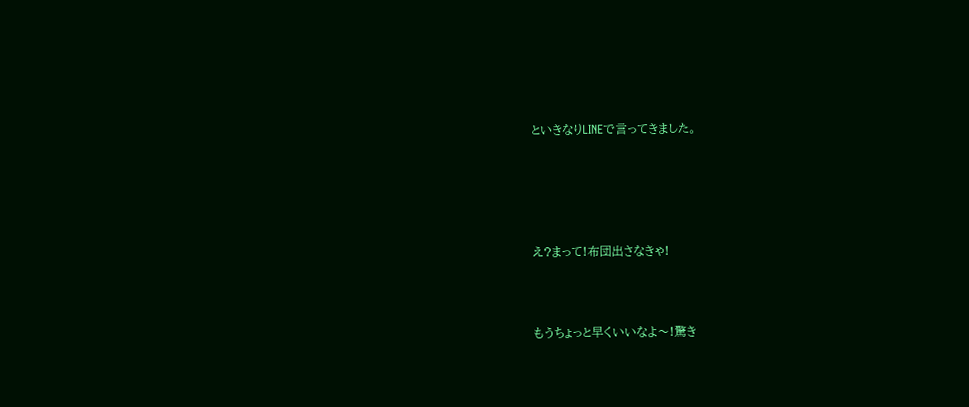といきなりLINEで言ってきました。





え?まって!布団出さなきゃ!



もうちょっと早くいいなよ〜!驚き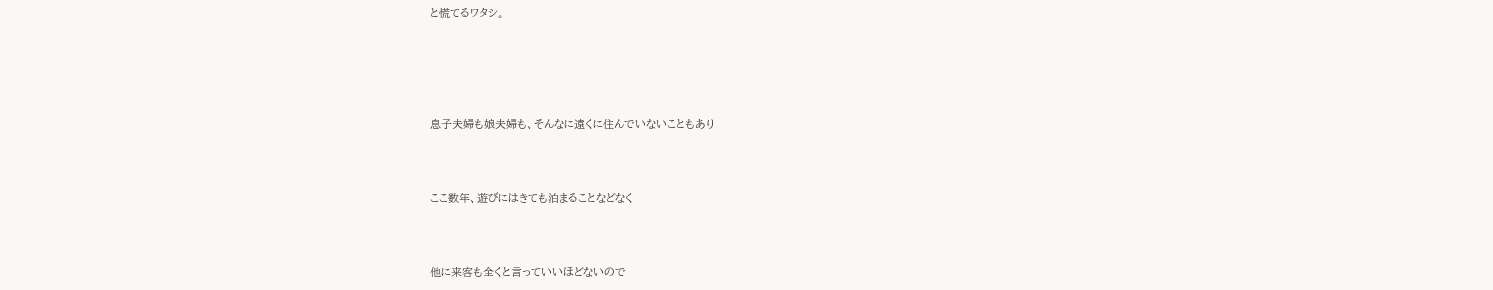と慌てるワタシ。





息子夫婦も娘夫婦も、そんなに遠くに住んでいないこともあり



ここ数年、遊びにはきても泊まることなどなく



他に来客も全くと言っていいほどないので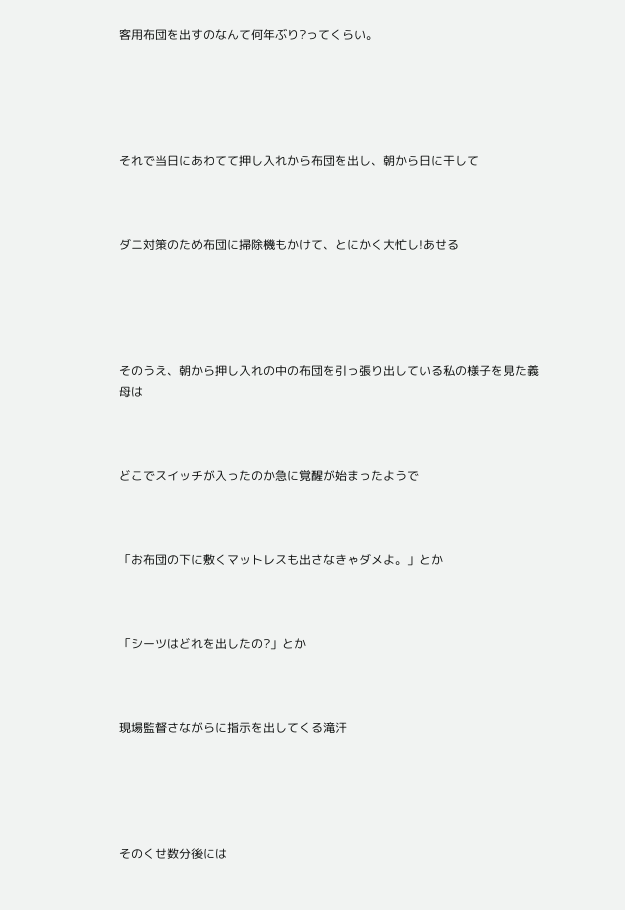客用布団を出すのなんて何年ぶり?ってくらい。





それで当日にあわてて押し入れから布団を出し、朝から日に干して



ダニ対策のため布団に掃除機もかけて、とにかく大忙し!あせる





そのうえ、朝から押し入れの中の布団を引っ張り出している私の様子を見た義母は



どこでスイッチが入ったのか急に覚醒が始まったようで



「お布団の下に敷くマットレスも出さなきゃダメよ。」とか



「シーツはどれを出したの?」とか



現場監督さながらに指示を出してくる滝汗





そのくせ数分後には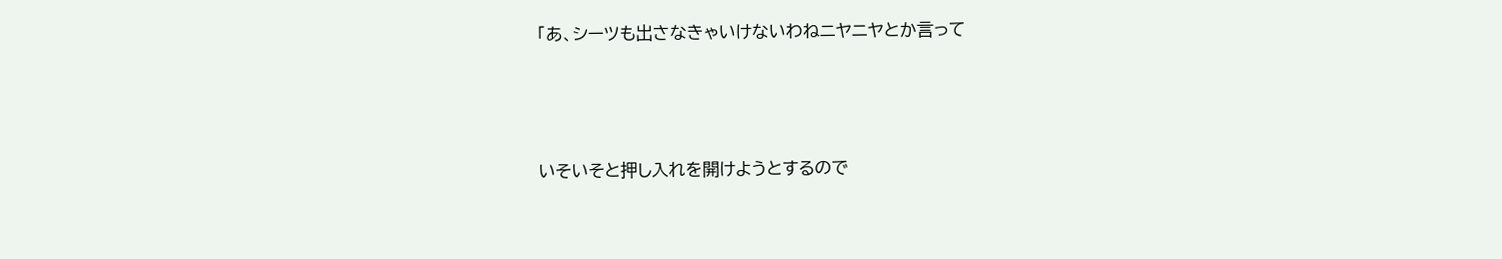「あ、シーツも出さなきゃいけないわねニヤニヤとか言って



いそいそと押し入れを開けようとするので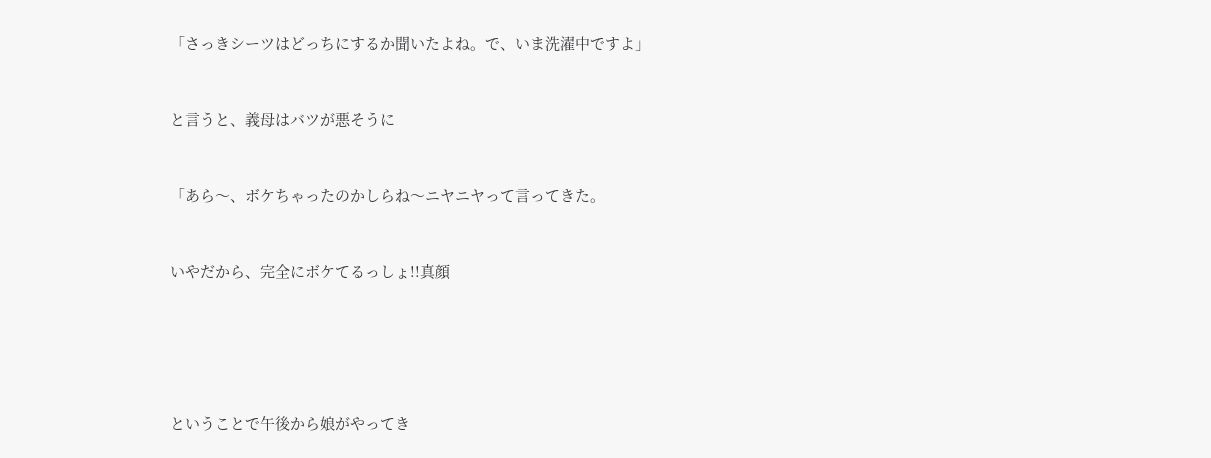「さっきシーツはどっちにするか聞いたよね。で、いま洗濯中ですよ」



と言うと、義母はバツが悪そうに



「あら〜、ボケちゃったのかしらね〜ニヤニヤって言ってきた。



いやだから、完全にボケてるっしょ!!真顔







ということで午後から娘がやってき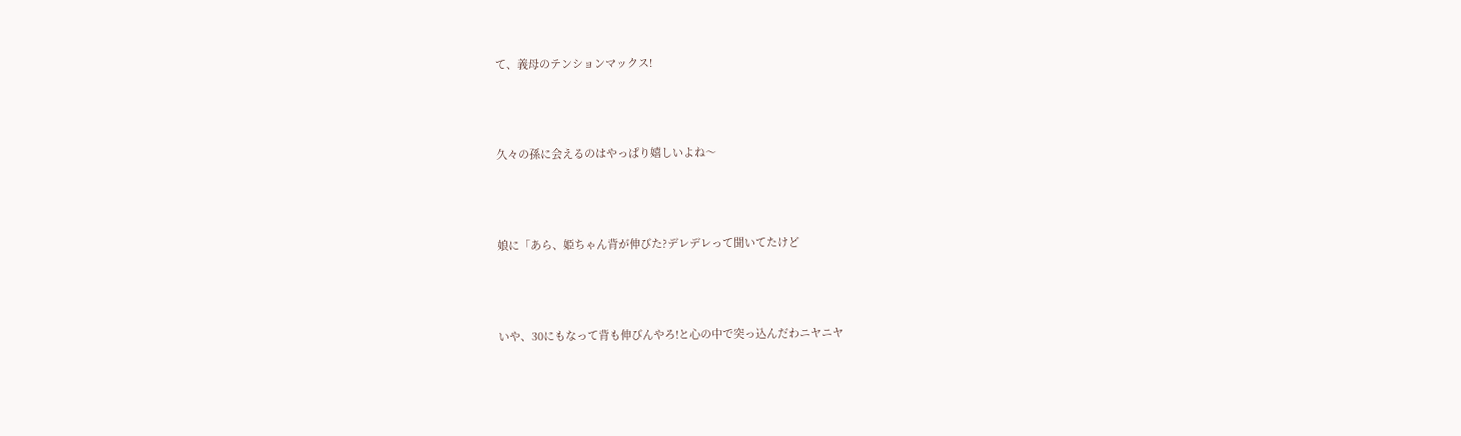て、義母のテンションマックス!



久々の孫に会えるのはやっぱり嬉しいよね〜



娘に「あら、姫ちゃん背が伸びた?デレデレって聞いてたけど



いや、30にもなって背も伸びんやろ!と心の中で突っ込んだわニヤニヤ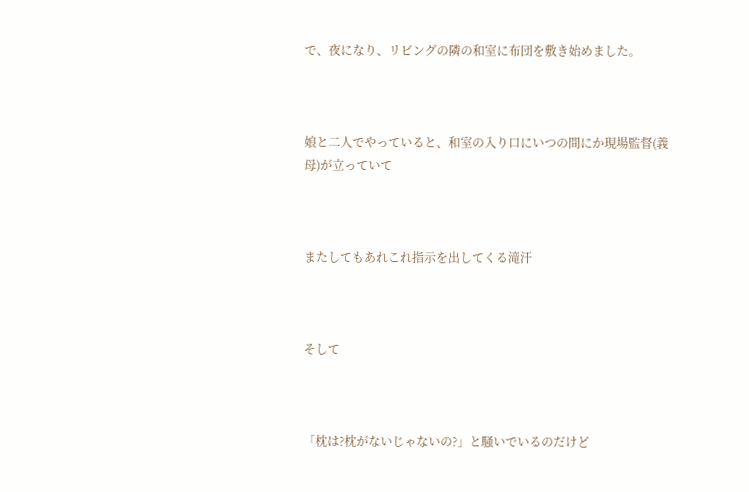で、夜になり、リビングの隣の和室に布団を敷き始めました。



娘と二人でやっていると、和室の入り口にいつの間にか現場監督(義母)が立っていて



またしてもあれこれ指示を出してくる滝汗



そして



「枕は?枕がないじゃないの?」と騒いでいるのだけど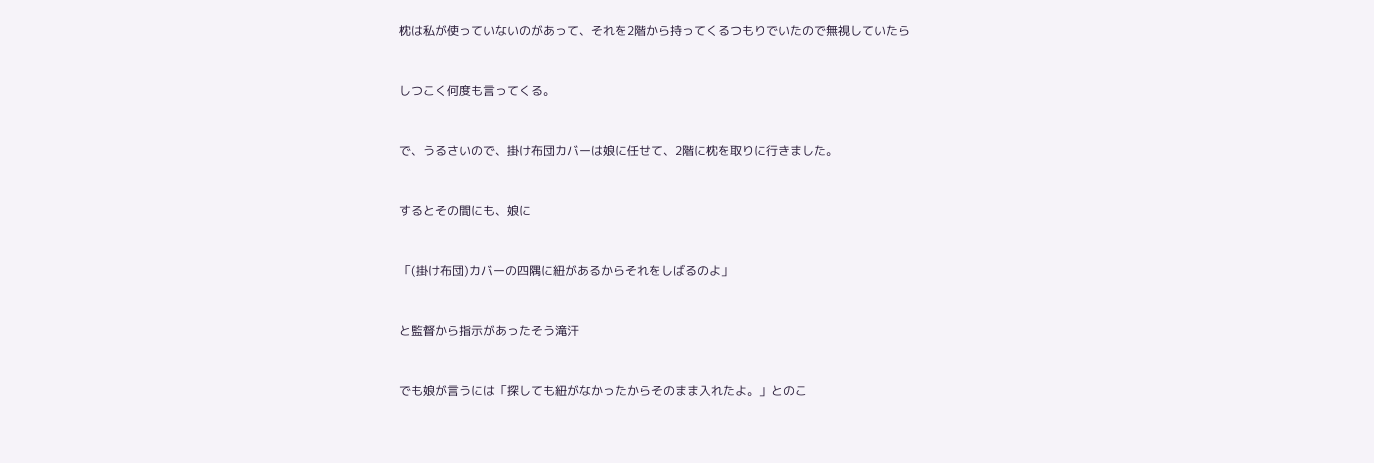枕は私が使っていないのがあって、それを2階から持ってくるつもりでいたので無視していたら



しつこく何度も言ってくる。



で、うるさいので、掛け布団カバーは娘に任せて、2階に枕を取りに行きました。



するとその間にも、娘に



「(掛け布団)カバーの四隅に紐があるからそれをしばるのよ」



と監督から指示があったそう滝汗



でも娘が言うには「探しても紐がなかったからそのまま入れたよ。」とのこ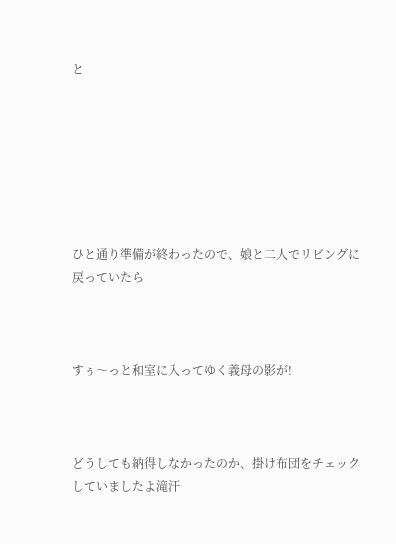と







ひと通り準備が終わったので、娘と二人でリビングに戻っていたら



すぅ〜っと和室に入ってゆく義母の影が!



どうしても納得しなかったのか、掛け布団をチェックしていましたよ滝汗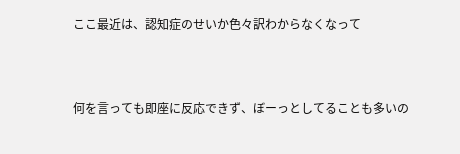ここ最近は、認知症のせいか色々訳わからなくなって



何を言っても即座に反応できず、ぼーっとしてることも多いの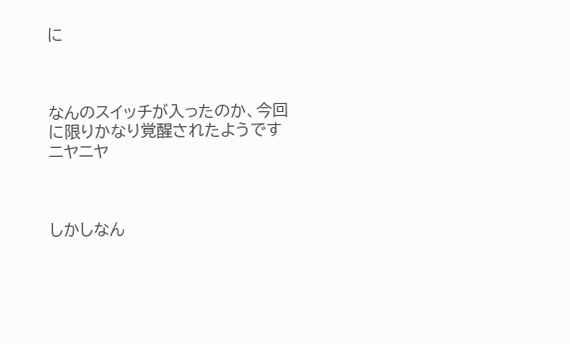に



なんのスイッチが入ったのか、今回に限りかなり覚醒されたようですニヤニヤ



しかしなん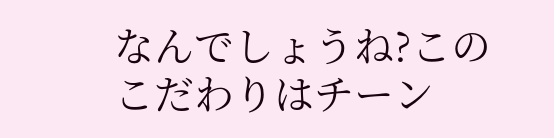なんでしょうね?このこだわりはチーン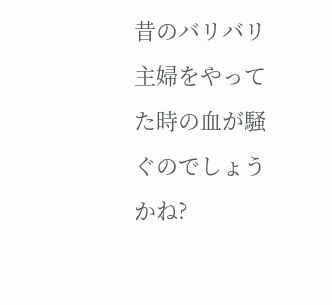昔のバリバリ主婦をやってた時の血が騒ぐのでしょうかね?